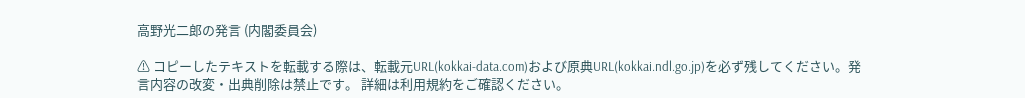高野光二郎の発言 (内閣委員会)

⚠ コピーしたテキストを転載する際は、転載元URL(kokkai-data.com)および原典URL(kokkai.ndl.go.jp)を必ず残してください。発言内容の改変・出典削除は禁止です。 詳細は利用規約をご確認ください。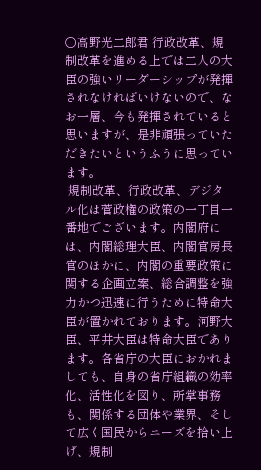○高野光二郎君 行政改革、規制改革を進める上では二人の大臣の強いリーダーシップが発揮されなければいけないので、なお一層、今も発揮されていると思いますが、是非頑張っていただきたいというふうに思っています。
 規制改革、行政改革、デジタル化は菅政権の政策の一丁目一番地でございます。内閣府には、内閣総理大臣、内閣官房長官のほかに、内閣の重要政策に関する企画立案、総合調整を強力かつ迅速に行うために特命大臣が置かれております。河野大臣、平井大臣は特命大臣であります。各省庁の大臣におかれましても、自身の省庁組織の効率化、活性化を図り、所掌事務も、関係する団体や業界、そして広く国民からニーズを拾い上げ、規制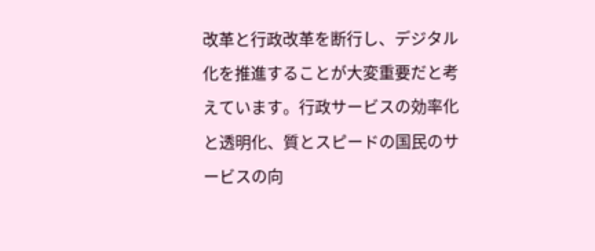改革と行政改革を断行し、デジタル化を推進することが大変重要だと考えています。行政サービスの効率化と透明化、質とスピードの国民のサービスの向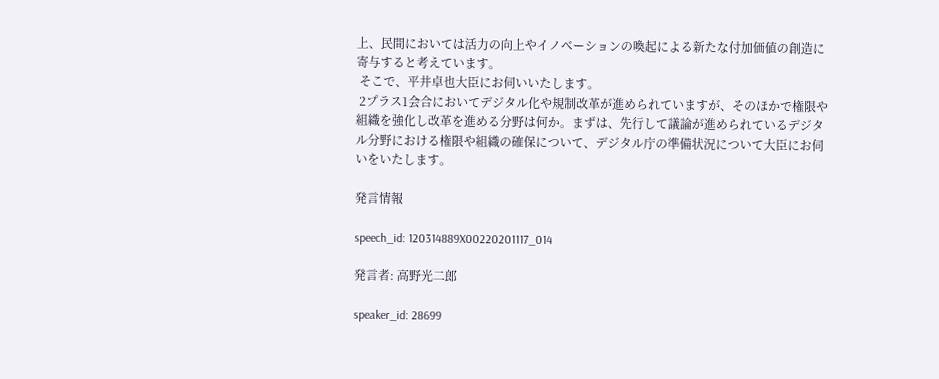上、民間においては活力の向上やイノベーションの喚起による新たな付加価値の創造に寄与すると考えています。
 そこで、平井卓也大臣にお伺いいたします。
 2プラス1会合においてデジタル化や規制改革が進められていますが、そのほかで権限や組織を強化し改革を進める分野は何か。まずは、先行して議論が進められているデジタル分野における権限や組織の確保について、デジタル庁の準備状況について大臣にお伺いをいたします。

発言情報

speech_id: 120314889X00220201117_014

発言者: 高野光二郎

speaker_id: 28699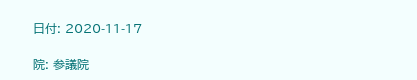日付: 2020-11-17

院: 参議院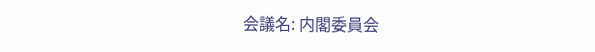会議名: 内閣委員会